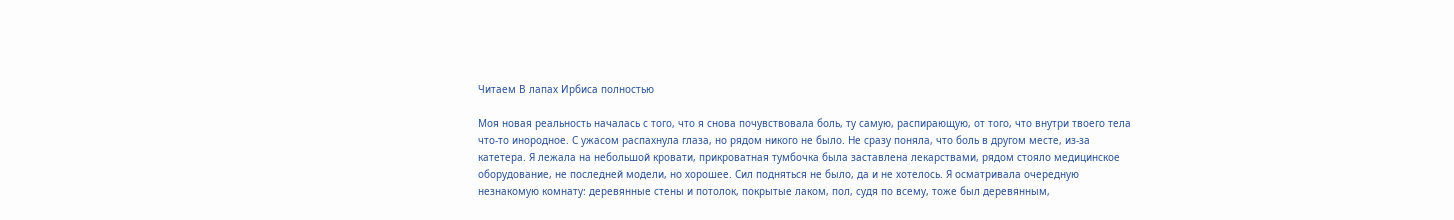Читаем В лапах Ирбиса полностью

Моя новая реальность началась с того, что я снова почувствовала боль, ту самую, распирающую, от того, что внутри твоего тела что-то инородное. С ужасом распахнула глаза, но рядом никого не было. Не сразу поняла, что боль в другом месте, из-за катетера. Я лежала на небольшой кровати, прикроватная тумбочка была заставлена лекарствами, рядом стояло медицинское оборудование, не последней модели, но хорошее. Сил подняться не было, да и не хотелось. Я осматривала очередную незнакомую комнату: деревянные стены и потолок, покрытые лаком, пол, судя по всему, тоже был деревянным,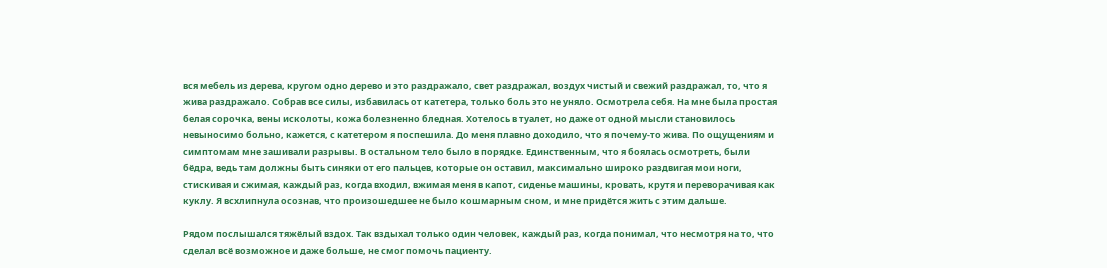вся мебель из дерева, кругом одно дерево и это раздражало, свет раздражал, воздух чистый и свежий раздражал, то, что я жива раздражало. Собрав все силы, избавилась от катетера, только боль это не уняло. Осмотрела себя. На мне была простая белая сорочка, вены исколоты, кожа болезненно бледная. Хотелось в туалет, но даже от одной мысли становилось невыносимо больно, кажется, с катетером я поспешила. До меня плавно доходило, что я почему-то жива. По ощущениям и симптомам мне зашивали разрывы. В остальном тело было в порядке. Единственным, что я боялась осмотреть, были бёдра, ведь там должны быть синяки от его пальцев, которые он оставил, максимально широко раздвигая мои ноги, стискивая и сжимая, каждый раз, когда входил, вжимая меня в капот, сиденье машины, кровать, крутя и переворачивая как куклу. Я всхлипнула осознав, что произошедшее не было кошмарным сном, и мне придётся жить с этим дальше.

Рядом послышался тяжёлый вздох. Так вздыхал только один человек, каждый раз, когда понимал, что несмотря на то, что сделал всё возможное и даже больше, не смог помочь пациенту.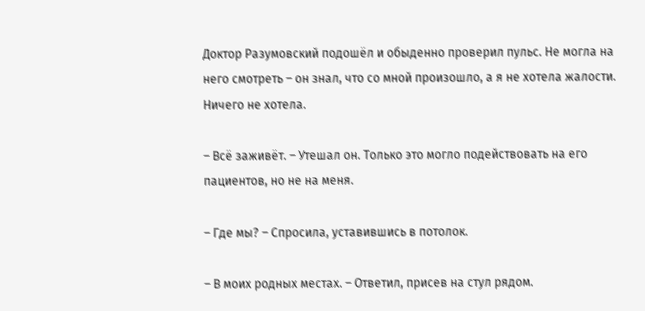Доктор Разумовский подошёл и обыденно проверил пульс. Не могла на него смотреть – он знал, что со мной произошло, а я не хотела жалости. Ничего не хотела.

– Всё заживёт. – Утешал он. Только это могло подействовать на его пациентов, но не на меня.

– Где мы? – Спросила, уставившись в потолок.

– В моих родных местах. – Ответил, присев на стул рядом.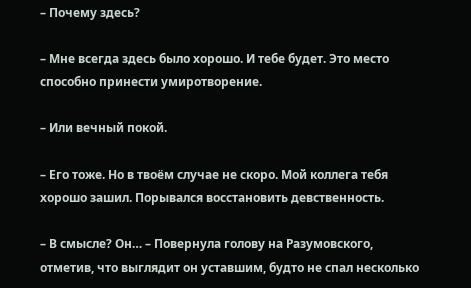– Почему здесь?

– Мне всегда здесь было хорошо. И тебе будет. Это место способно принести умиротворение.

– Или вечный покой.

– Его тоже. Но в твоём случае не скоро. Мой коллега тебя хорошо зашил. Порывался восстановить девственность.

– В смысле? Он… – Повернула голову на Разумовского, отметив, что выглядит он уставшим, будто не спал несколько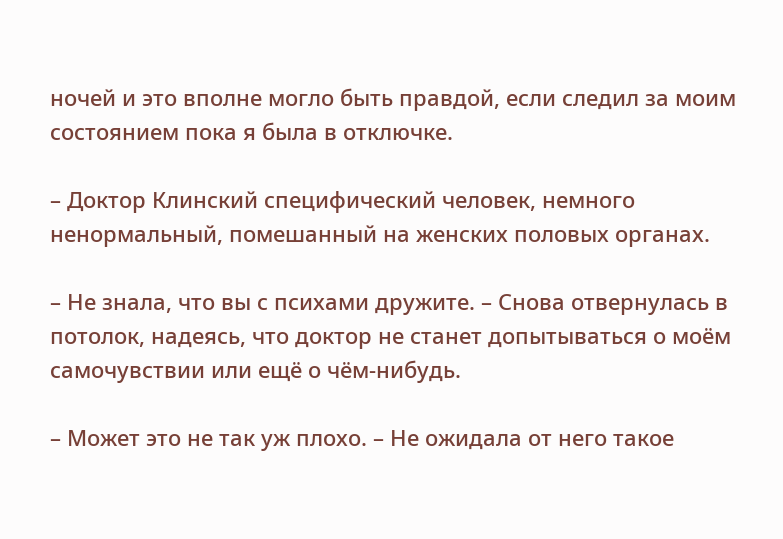ночей и это вполне могло быть правдой, если следил за моим состоянием пока я была в отключке.

– Доктор Клинский специфический человек, немного ненормальный, помешанный на женских половых органах.

– Не знала, что вы с психами дружите. – Снова отвернулась в потолок, надеясь, что доктор не станет допытываться о моём самочувствии или ещё о чём-нибудь.

– Может это не так уж плохо. – Не ожидала от него такое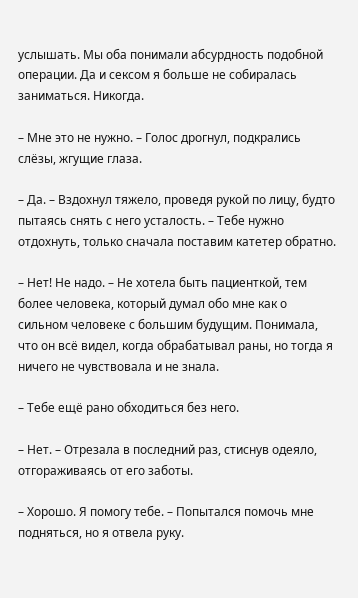услышать. Мы оба понимали абсурдность подобной операции. Да и сексом я больше не собиралась заниматься. Никогда.

– Мне это не нужно. – Голос дрогнул, подкрались слёзы, жгущие глаза.

– Да. – Вздохнул тяжело, проведя рукой по лицу, будто пытаясь снять с него усталость. – Тебе нужно отдохнуть, только сначала поставим катетер обратно.

– Нет! Не надо. – Не хотела быть пациенткой, тем более человека, который думал обо мне как о сильном человеке с большим будущим. Понимала, что он всё видел, когда обрабатывал раны, но тогда я ничего не чувствовала и не знала.

– Тебе ещё рано обходиться без него.

– Нет. – Отрезала в последний раз, стиснув одеяло, отгораживаясь от его заботы.

– Хорошо. Я помогу тебе. – Попытался помочь мне подняться, но я отвела руку.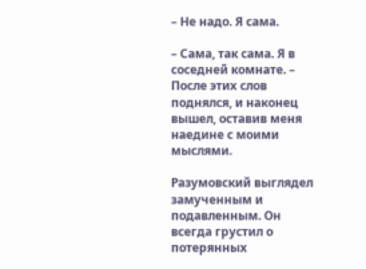– Не надо. Я сама.

– Сама, так сама. Я в соседней комнате. – После этих слов поднялся, и наконец вышел, оставив меня наедине с моими мыслями.

Разумовский выглядел замученным и подавленным. Он всегда грустил о потерянных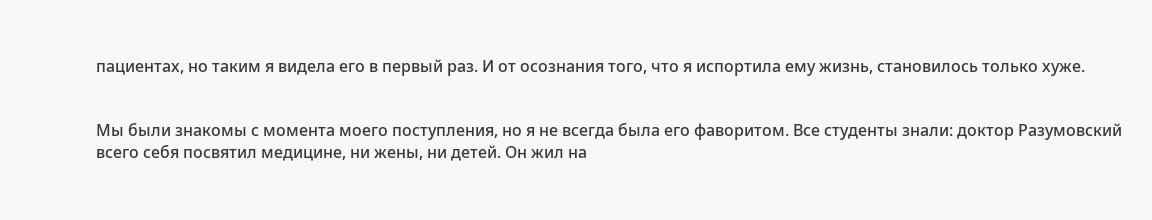пациентах, но таким я видела его в первый раз. И от осознания того, что я испортила ему жизнь, становилось только хуже.


Мы были знакомы с момента моего поступления, но я не всегда была его фаворитом. Все студенты знали: доктор Разумовский всего себя посвятил медицине, ни жены, ни детей. Он жил на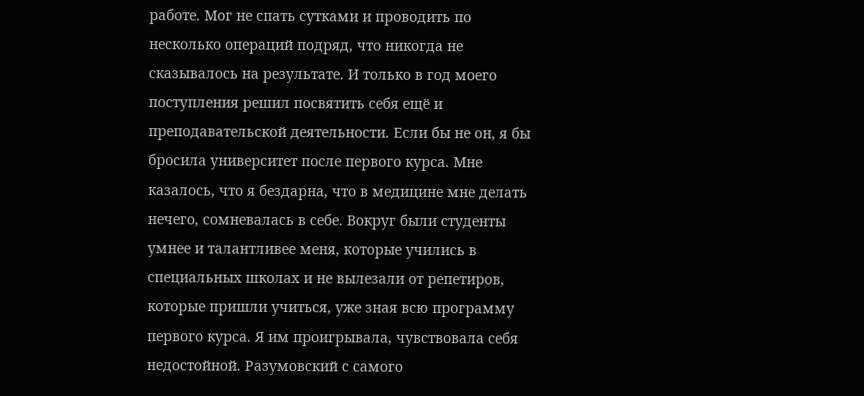работе. Мог не спать сутками и проводить по несколько операций подряд, что никогда не сказывалось на результате. И только в год моего поступления решил посвятить себя ещё и преподавательской деятельности. Если бы не он, я бы бросила университет после первого курса. Мне казалось, что я бездарна, что в медицине мне делать нечего, сомневалась в себе. Вокруг были студенты умнее и талантливее меня, которые учились в специальных школах и не вылезали от репетиров, которые пришли учиться, уже зная всю программу первого курса. Я им проигрывала, чувствовала себя недостойной. Разумовский с самого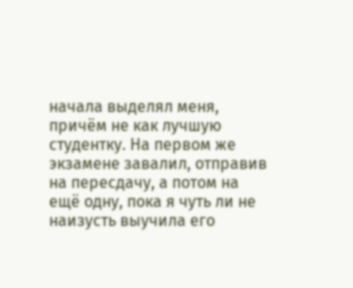начала выделял меня, причём не как лучшую студентку. На первом же экзамене завалил, отправив на пересдачу, а потом на ещё одну, пока я чуть ли не наизусть выучила его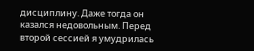дисциплину. Даже тогда он казался недовольным. Перед второй сессией я умудрилась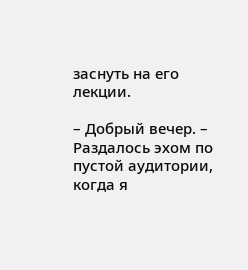заснуть на его лекции.

– Добрый вечер. – Раздалось эхом по пустой аудитории, когда я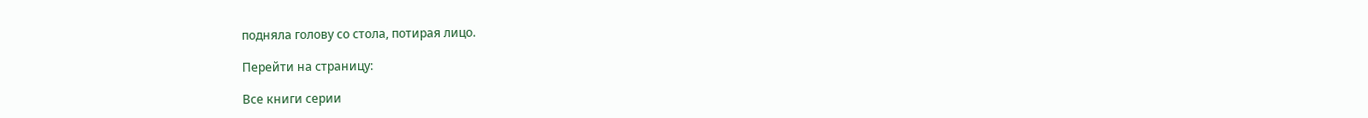подняла голову со стола, потирая лицо.

Перейти на страницу:

Все книги серии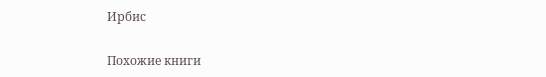Ирбис

Похожие книги